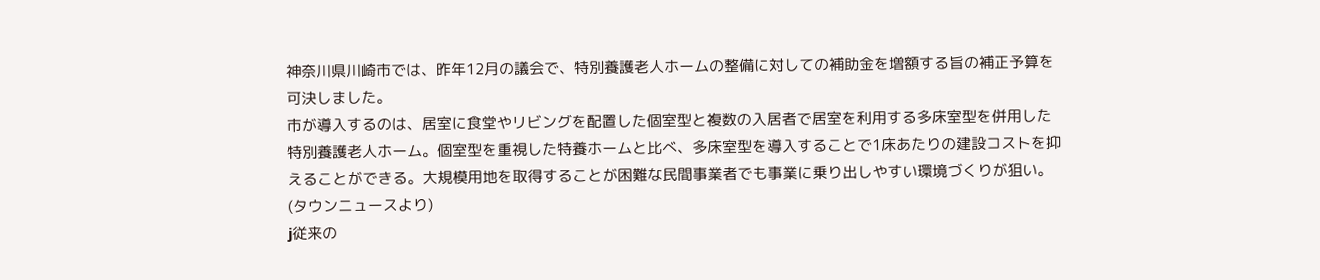神奈川県川崎市では、昨年12月の議会で、特別養護老人ホームの整備に対しての補助金を増額する旨の補正予算を可決しました。
市が導入するのは、居室に食堂やリビングを配置した個室型と複数の入居者で居室を利用する多床室型を併用した特別養護老人ホーム。個室型を重視した特養ホームと比べ、多床室型を導入することで1床あたりの建設コストを抑えることができる。大規模用地を取得することが困難な民間事業者でも事業に乗り出しやすい環境づくりが狙い。(タウンニュースより)
j従来の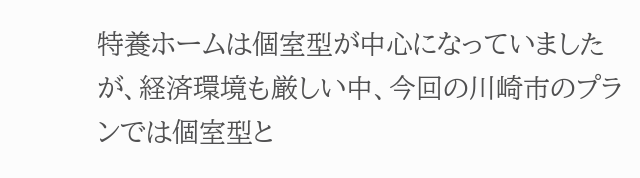特養ホームは個室型が中心になっていましたが、経済環境も厳しい中、今回の川崎市のプランでは個室型と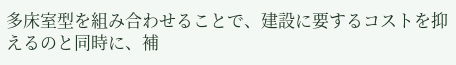多床室型を組み合わせることで、建設に要するコストを抑えるのと同時に、補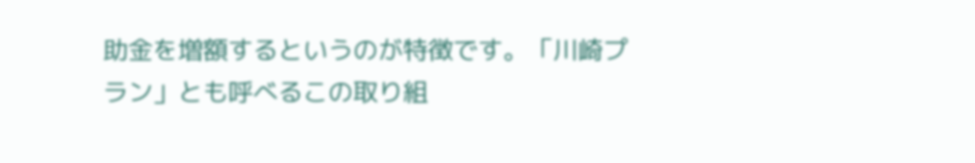助金を増額するというのが特徴です。「川崎プラン」とも呼べるこの取り組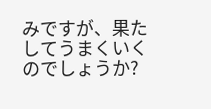みですが、果たしてうまくいくのでしょうか?